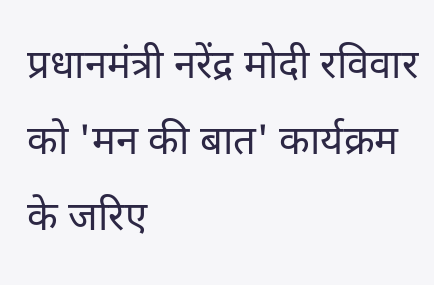प्रधानमंत्री नरेंद्र मोदी रविवार को 'मन की बात' कार्यक्रम के जरिए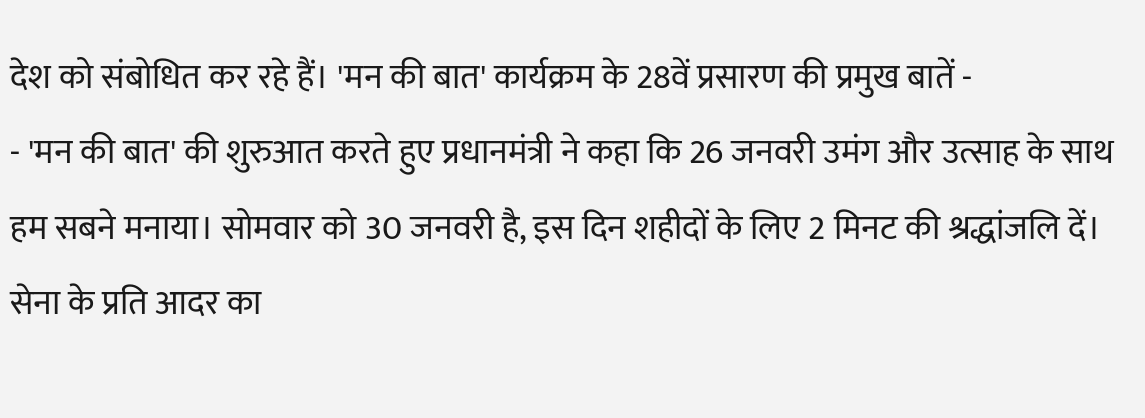देश को संबोधित कर रहे हैं। 'मन की बात' कार्यक्रम के 28वें प्रसारण की प्रमुख बातें -
- 'मन की बात' की शुरुआत करते हुए प्रधानमंत्री ने कहा कि 26 जनवरी उमंग और उत्साह के साथ हम सबने मनाया। सोमवार को 30 जनवरी है, इस दिन शहीदों के लिए 2 मिनट की श्रद्धांजलि दें। सेना के प्रति आदर का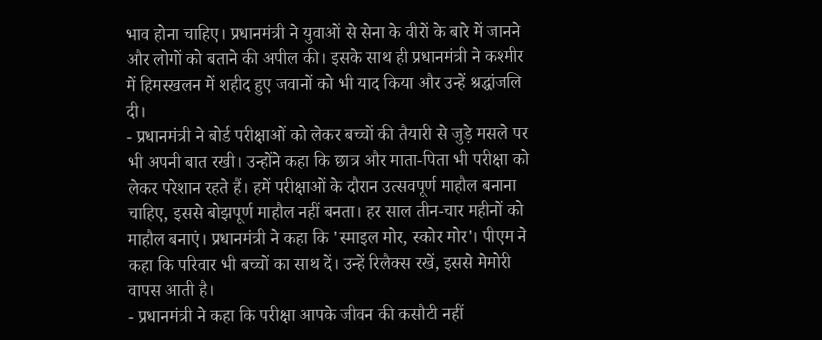भाव होना चाहिए। प्रधानमंत्री ने युवाओं से सेना के वीरों के बारे में जानने और लोगों को बताने की अपील की। इसके साथ ही प्रधानमंत्री ने कश्मीर में हिमस्खलन में शहीद हुए जवानों को भी याद किया और उन्हें श्रद्धांजलि दी।
- प्रधानमंत्री ने बोर्ड परीक्षाओं को लेकर बच्चों की तैयारी से जुड़े मसले पर भी अपनी बात रखी। उन्होंने कहा कि छात्र और माता-पिता भी परीक्षा को लेकर परेशान रहते हैं। हमें परीक्षाओं के दौरान उत्सवपूर्ण माहौल बनाना चाहिए, इससे बोझपूर्ण माहौल नहीं बनता। हर साल तीन-चार महीनों को माहौल बनाएं। प्रधानमंत्री ने कहा कि 'स्माइल मोर, स्कोर मोर'। पीएम ने कहा कि परिवार भी बच्चों का साथ दें। उन्हें रिलैक्स रखें, इससे मेमोरी वापस आती है।
- प्रधानमंत्री ने कहा कि परीक्षा आपके जीवन की कसौटी नहीं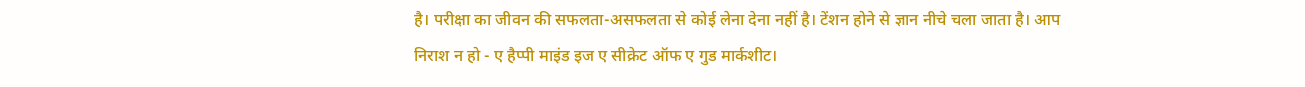है। परीक्षा का जीवन की सफलता-असफलता से कोई लेना देना नहीं है। टेंशन होने से ज्ञान नीचे चला जाता है। आप निराश न हो - ए हैप्पी माइंड इज ए सीक्रेट ऑफ ए गुड मार्कशीट।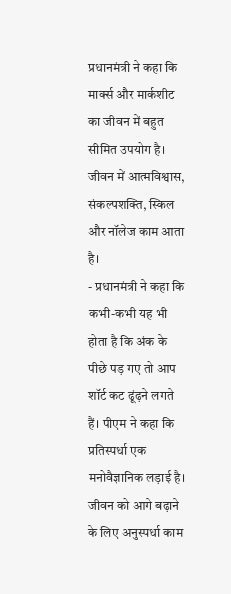प्रधानमंत्री ने कहा कि मार्क्स और मार्कशीट का जीवन में बहुत सीमित उपयोग है। जीवन में आत्मविश्वास, संकल्पशक्ति, स्किल और नॉलेज काम आता है।
- प्रधानमंत्री ने कहा कि कभी-कभी यह भी होता है कि अंक के पीछे पड़ गए तो आप शॉर्ट कट ढूंढ़ने लगते हैं। पीएम ने कहा कि प्रतिस्पर्धा एक मनोवैज्ञानिक लड़ाई है। जीवन को आगे बढ़ाने के लिए अनुस्पर्धा काम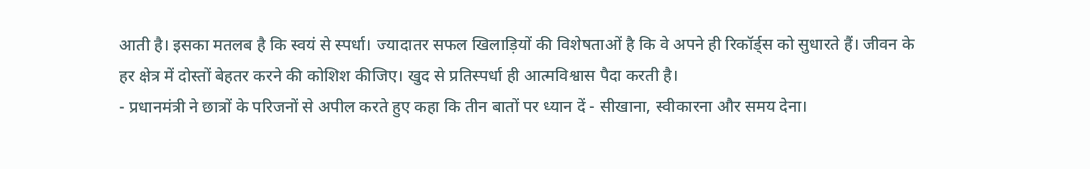आती है। इसका मतलब है कि स्वयं से स्पर्धा। ज्यादातर सफल खिलाड़ियों की विशेषताओं है कि वे अपने ही रिकॉर्ड्स को सुधारते हैं। जीवन के हर क्षेत्र में दोस्तों बेहतर करने की कोशिश कीजिए। खुद से प्रतिस्पर्धा ही आत्मविश्वास पैदा करती है।
- प्रधानमंत्री ने छात्रों के परिजनों से अपील करते हुए कहा कि तीन बातों पर ध्यान दें - सीखाना, स्वीकारना और समय देना।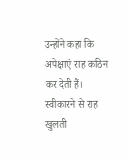उन्होंने कहा कि अपेक्षाएं राह कठिन कर देती हैं। स्वीकारने से राह खुलती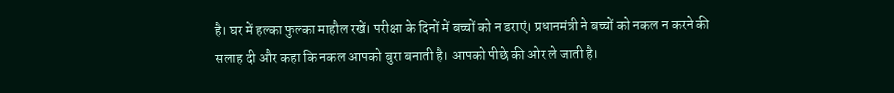है। घर में हल्का फुल्का माहौल रखें। परीक्षा के दिनों में बच्चों को न डराएं। प्रधानमंत्री ने बच्चों को नकल न करने की सलाह दी और कहा कि नकल आपको बुरा बनाती है। आपको पीछे की ओर ले जाती है।